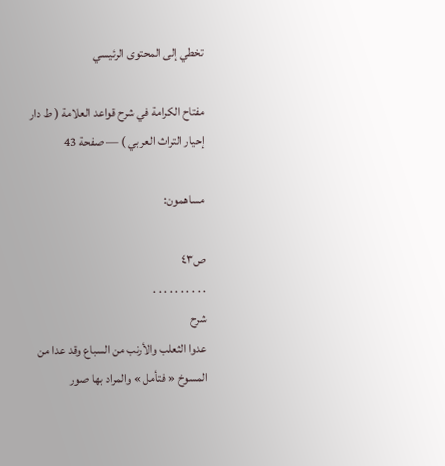تخطي إلى المحتوى الرئيسي

مفتاح الكرامة في شرح قواعد العلامة ( ط دار إحيار التراث العربي ) — صفحة 43

مساهمون:

ص٤٣
. . . . . . . . . .
شرح
عدوا الثعلب والأرنب من السباع وقد عدا من المسوخ « فتأمل » والمراد بها صور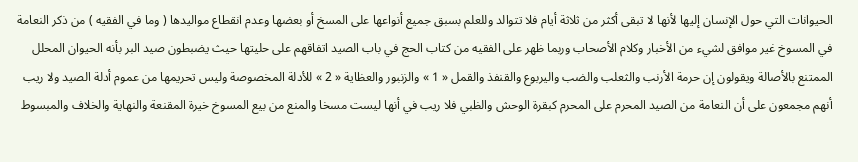الحيوانات التي حول الإنسان إليها لأنها لا تبقى أكثر من ثلاثة أيام فلا تتوالد وللعلم بسبق جميع أنواعها على المسخ أو بعضها وعدم انقطاع مواليدها ( وما في الفقيه ) من ذكر النعامة في المسوخ غير موافق لشيء من الأخبار وكلام الأصحاب وربما ظهر على الفقيه من كتاب الحج في باب الصيد اتفاقهم على حليتها حيث يضبطون صيد البر بأنه الحيوان المحلل الممتنع بالأصالة ويقولون إن حرمة الأرنب والثعلب والضب واليربوع والقنفذ والقمل « 1 » والزنبور والعظاية « 2 » للأدلة المخصوصة وليس تحريمها من عموم أدلة الصيد ولا ريب أنهم مجمعون على أن النعامة من الصيد المحرم على المحرم كبقرة الوحش والظبي فلا ريب في أنها ليست مسخا والمنع من بيع المسوخ خيرة المقنعة والنهاية والخلاف والمبسوط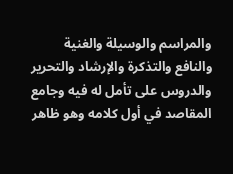والمراسم والوسيلة والغنية والنافع والتذكرة والإرشاد والتحرير والدروس على تأمل له فيه وجامع المقاصد في أول كلامه وهو ظاهر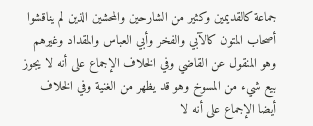جماعة كالقديمين وكثير من الشارحين والمحشين الذين لم يناقشوا أصحاب المتون كالآبي والفخر وأبي العباس والمقداد وغيرهم وهو المنقول عن القاضي وفي الخلاف الإجماع على أنه لا يجوز بيع شيء من المسوخ وهو قد يظهر من الغنية وفي الخلاف أيضا الإجماع على أنه لا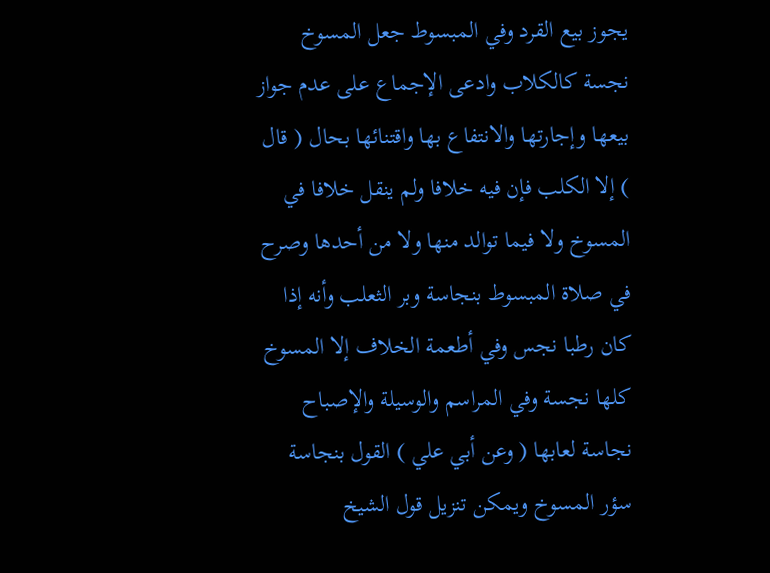يجوز بيع القرد وفي المبسوط جعل المسوخ نجسة كالكلاب وادعى الإجماع على عدم جواز بيعها وإجارتها والانتفاع بها واقتنائها بحال ( قال ) إلا الكلب فإن فيه خلافا ولم ينقل خلافا في المسوخ ولا فيما توالد منها ولا من أحدها وصرح في صلاة المبسوط بنجاسة وبر الثعلب وأنه إذا كان رطبا نجس وفي أطعمة الخلاف إلا المسوخ كلها نجسة وفي المراسم والوسيلة والإصباح نجاسة لعابها ( وعن أبي علي ) القول بنجاسة سؤر المسوخ ويمكن تنزيل قول الشيخ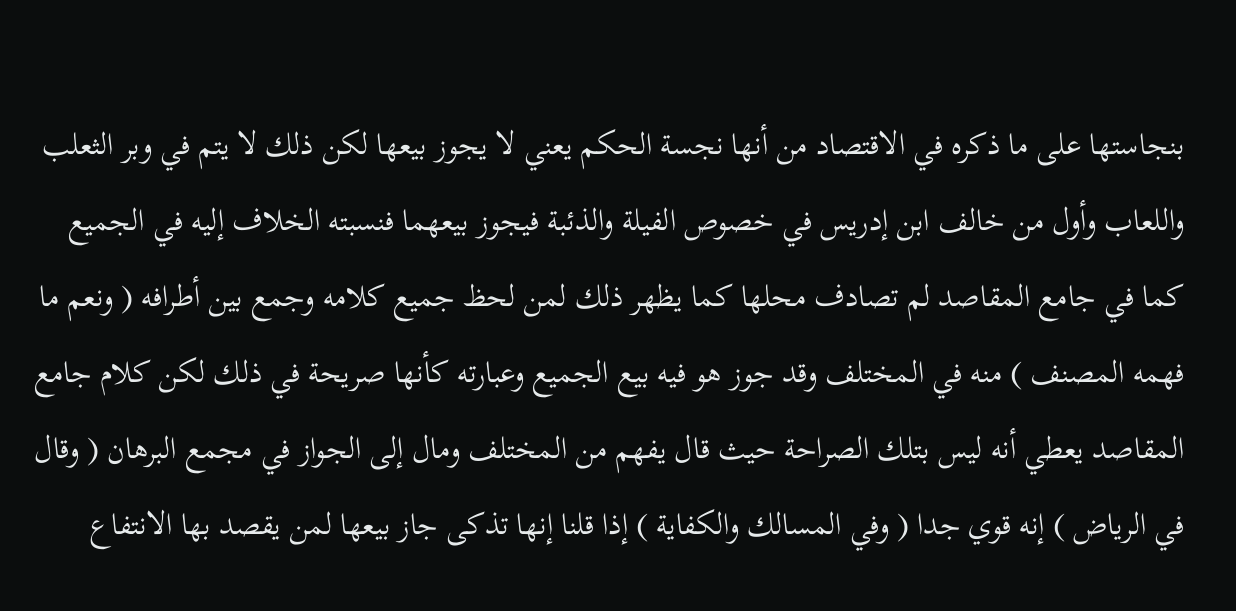بنجاستها على ما ذكره في الاقتصاد من أنها نجسة الحكم يعني لا يجوز بيعها لكن ذلك لا يتم في وبر الثعلب واللعاب وأول من خالف ابن إدريس في خصوص الفيلة والذئبة فيجوز بيعهما فنسبته الخلاف إليه في الجميع كما في جامع المقاصد لم تصادف محلها كما يظهر ذلك لمن لحظ جميع كلامه وجمع بين أطرافه ( ونعم ما فهمه المصنف ) منه في المختلف وقد جوز هو فيه بيع الجميع وعبارته كأنها صريحة في ذلك لكن كلام جامع المقاصد يعطي أنه ليس بتلك الصراحة حيث قال يفهم من المختلف ومال إلى الجواز في مجمع البرهان ( وقال في الرياض ) إنه قوي جدا ( وفي المسالك والكفاية ) إذا قلنا إنها تذكى جاز بيعها لمن يقصد بها الانتفاع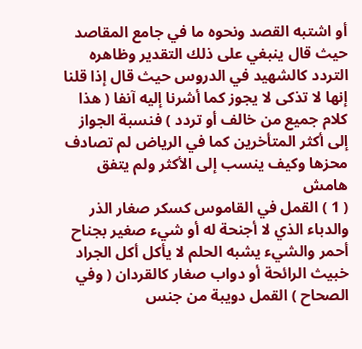أو اشتبه القصد ونحوه ما في جامع المقاصد حيث قال ينبغي على ذلك التقدير وظاهره التردد كالشهيد في الدروس حيث قال إذا قلنا إنها لا تذكى لا يجوز كما أشرنا إليه آنفا ( هذا كلام جميع من خالف أو تردد ) فنسبة الجواز إلى أكثر المتأخرين كما في الرياض لم تصادف محزها وكيف ينسب إلى الأكثر ولم يتفق
هامش
( 1 ) القمل في القاموس كسكر صغار الذر والدباء الذي لا أجنحة له أو شيء صغير بجناح أحمر والشيء يشبه الحلم لا يأكل أكل الجراد خبيث الرائحة أو دواب صغار كالقردان ( وفي الصحاح ) القمل دويبة من جنس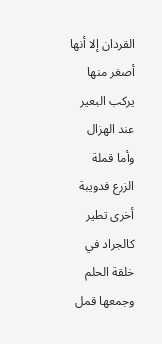القردان إلا أنها أصغر منها يركب البعير عند الهزال وأما قملة الزرع فدويبة أخرى تطير كالجراد في خلقة الحلم وجمعها قمل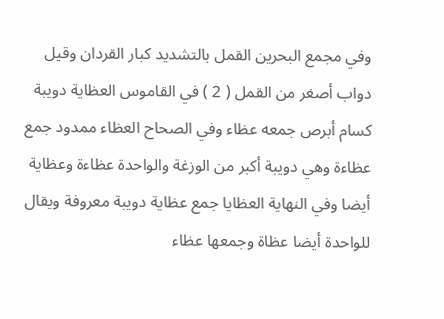وفي مجمع البحرين القمل بالتشديد كبار القردان وقيل دواب أصغر من القمل ( 2 ) في القاموس العظاية دويبة كسام أبرص جمعه عظاء وفي الصحاح العظاء ممدود جمع عظاءة وهي دويبة أكبر من الوزغة والواحدة عظاءة وعظاية أيضا وفي النهاية العظايا جمع عظاية دويبة معروفة ويقال للواحدة أيضا عظاة وجمعها عظاء